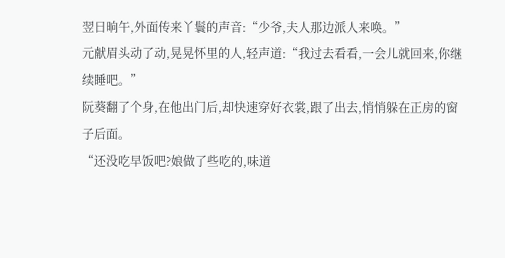翌日晌午,外面传来丫鬟的声音:“少爷,夫人那边派人来唤。”
元献眉头动了动,晃晃怀里的人,轻声道:“我过去看看,一会儿就回来,你继续睡吧。”
阮葵翻了个身,在他出门后,却快速穿好衣裳,跟了出去,悄悄躲在正房的窗子后面。
“还没吃早饭吧?娘做了些吃的,味道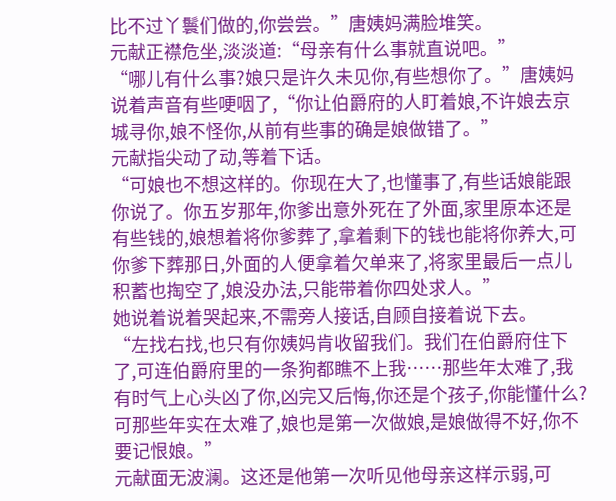比不过丫鬟们做的,你尝尝。”唐姨妈满脸堆笑。
元献正襟危坐,淡淡道:“母亲有什么事就直说吧。”
“哪儿有什么事?娘只是许久未见你,有些想你了。”唐姨妈说着声音有些哽咽了,“你让伯爵府的人盯着娘,不许娘去京城寻你,娘不怪你,从前有些事的确是娘做错了。”
元献指尖动了动,等着下话。
“可娘也不想这样的。你现在大了,也懂事了,有些话娘能跟你说了。你五岁那年,你爹出意外死在了外面,家里原本还是有些钱的,娘想着将你爹葬了,拿着剩下的钱也能将你养大,可你爹下葬那日,外面的人便拿着欠单来了,将家里最后一点儿积蓄也掏空了,娘没办法,只能带着你四处求人。”
她说着说着哭起来,不需旁人接话,自顾自接着说下去。
“左找右找,也只有你姨妈肯收留我们。我们在伯爵府住下了,可连伯爵府里的一条狗都瞧不上我……那些年太难了,我有时气上心头凶了你,凶完又后悔,你还是个孩子,你能懂什么?可那些年实在太难了,娘也是第一次做娘,是娘做得不好,你不要记恨娘。”
元献面无波澜。这还是他第一次听见他母亲这样示弱,可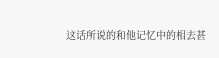这话所说的和他记忆中的相去甚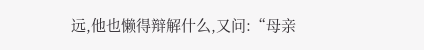远,他也懒得辩解什么,又问:“母亲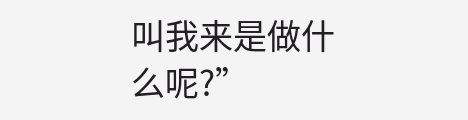叫我来是做什么呢?”